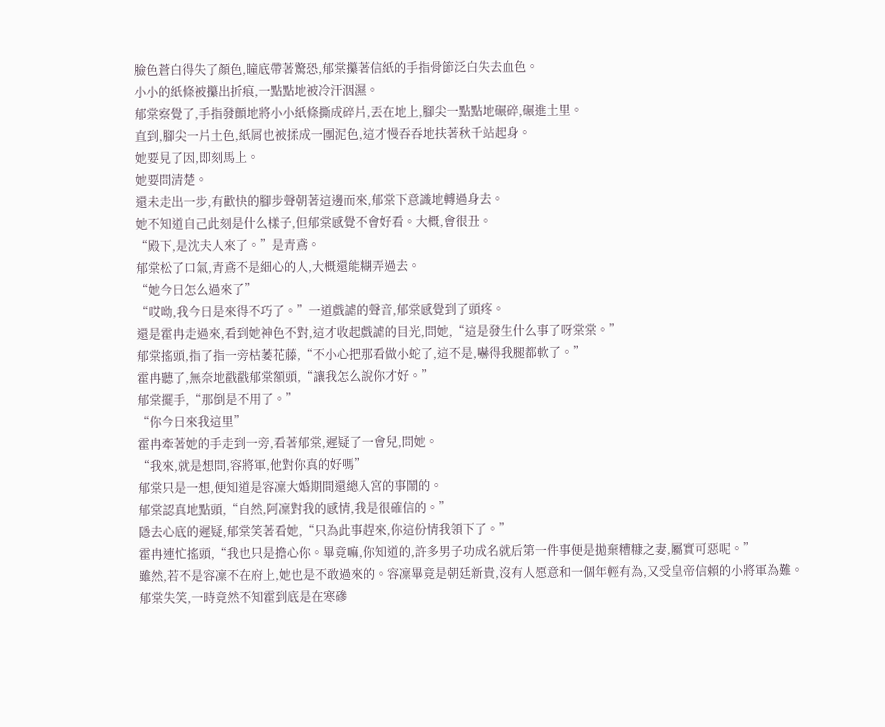臉色蒼白得失了顏色,瞳底帶著驚恐,郁棠攥著信紙的手指骨節泛白失去血色。
小小的紙條被攥出折痕,一點點地被冷汗洇濕。
郁棠察覺了,手指發顫地將小小紙條撕成碎片,丟在地上,腳尖一點點地碾碎,碾進土里。
直到,腳尖一片土色,紙屑也被揉成一團泥色,這才慢吞吞地扶著秋千站起身。
她要見了因,即刻馬上。
她要問清楚。
還未走出一步,有歡快的腳步聲朝著這邊而來,郁棠下意識地轉過身去。
她不知道自己此刻是什么樣子,但郁棠感覺不會好看。大概,會很丑。
“殿下,是沈夫人來了。”是青鳶。
郁棠松了口氣,青鳶不是細心的人,大概還能糊弄過去。
“她今日怎么過來了”
“哎呦,我今日是來得不巧了。”一道戲謔的聲音,郁棠感覺到了頭疼。
還是霍冉走過來,看到她神色不對,這才收起戲謔的目光,問她,“這是發生什么事了呀棠棠。”
郁棠搖頭,指了指一旁枯萎花藤,“不小心把那看做小蛇了,這不是,嚇得我腿都軟了。”
霍冉聽了,無奈地戳戳郁棠額頭,“讓我怎么說你才好。”
郁棠擺手,“那倒是不用了。”
“你今日來我這里”
霍冉牽著她的手走到一旁,看著郁棠,遲疑了一會兒,問她。
“我來,就是想問,容將軍,他對你真的好嗎”
郁棠只是一想,便知道是容凜大婚期間還總入宮的事鬧的。
郁棠認真地點頭,“自然,阿凜對我的感情,我是很確信的。”
隱去心底的遲疑,郁棠笑著看她,“只為此事趕來,你這份情我領下了。”
霍冉連忙搖頭,“我也只是擔心你。畢竟嘛,你知道的,許多男子功成名就后第一件事便是拋棄糟糠之妻,屬實可惡呢。”
雖然,若不是容凜不在府上,她也是不敢過來的。容凜畢竟是朝廷新貴,沒有人愿意和一個年輕有為,又受皇帝信賴的小將軍為難。
郁棠失笑,一時竟然不知霍到底是在寒磣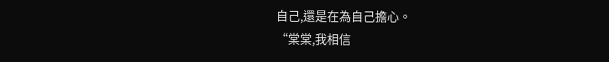自己,還是在為自己擔心。
“棠棠,我相信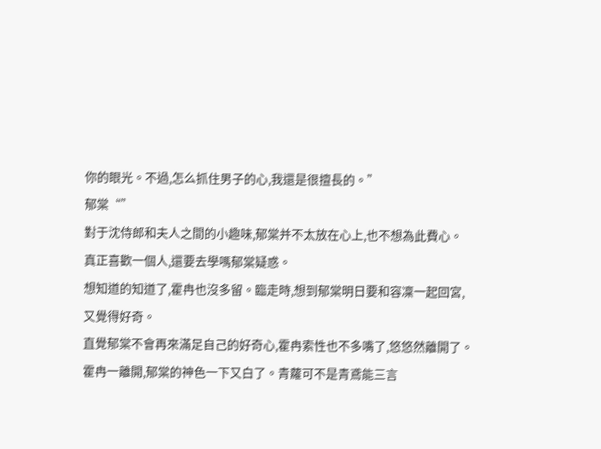你的眼光。不過,怎么抓住男子的心,我還是很擅長的。”
郁棠“”
對于沈侍郎和夫人之間的小趣味,郁棠并不太放在心上,也不想為此費心。
真正喜歡一個人,還要去學嗎郁棠疑惑。
想知道的知道了,霍冉也沒多留。臨走時,想到郁棠明日要和容凜一起回宮,又覺得好奇。
直覺郁棠不會再來滿足自己的好奇心,霍冉索性也不多嘴了,悠悠然離開了。
霍冉一離開,郁棠的神色一下又白了。青蘿可不是青鳶能三言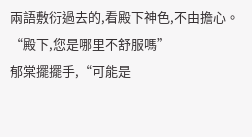兩語敷衍過去的,看殿下神色,不由擔心。
“殿下,您是哪里不舒服嗎”
郁棠擺擺手,“可能是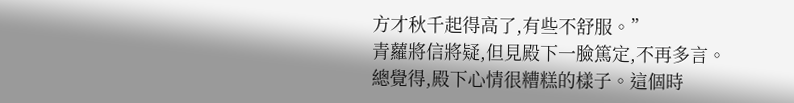方才秋千起得高了,有些不舒服。”
青蘿將信將疑,但見殿下一臉篤定,不再多言。
總覺得,殿下心情很糟糕的樣子。這個時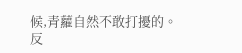候,青蘿自然不敢打擾的。
反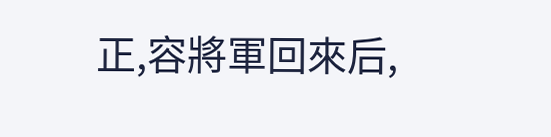正,容將軍回來后,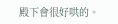殿下會很好哄的。